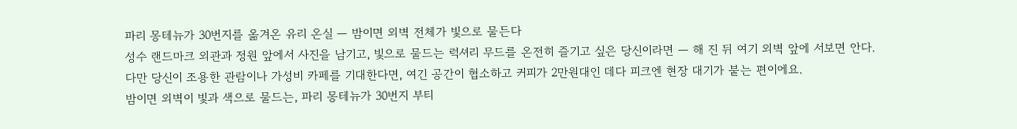파리 몽테뉴가 30번지를 옮겨온 유리 온실 — 밤이면 외벽 전체가 빛으로 물든다
성수 랜드마크 외관과 정원 앞에서 사진을 남기고, 빛으로 물드는 럭셔리 무드를 온전히 즐기고 싶은 당신이라면 — 해 진 뒤 여기 외벽 앞에 서보면 안다.
다만 당신이 조용한 관람이나 가성비 카페를 기대한다면, 여긴 공간이 협소하고 커피가 2만원대인 데다 피크엔 현장 대기가 붙는 편이에요.
밤이면 외벽이 빛과 색으로 물드는, 파리 몽테뉴가 30번지 부티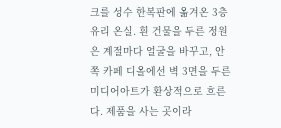크를 성수 한복판에 옮겨온 3층 유리 온실. 흰 건물을 두른 정원은 계절마다 얼굴을 바꾸고, 안쪽 카페 디올에선 벽 3면을 두른 미디어아트가 환상적으로 흐른다. 제품을 사는 곳이라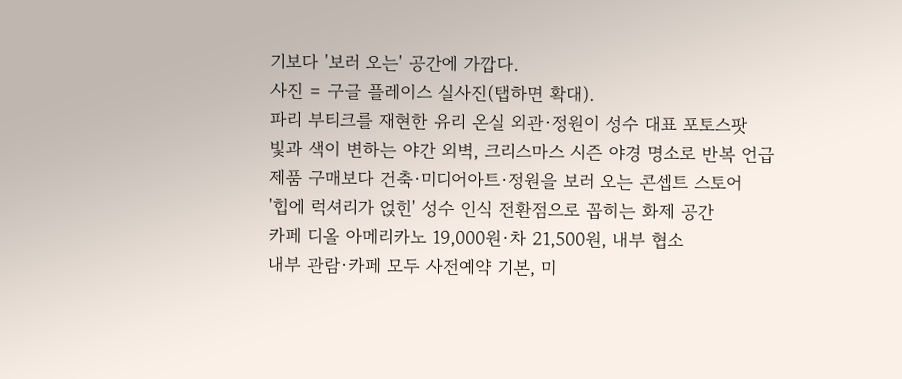기보다 '보러 오는' 공간에 가깝다.
사진 = 구글 플레이스 실사진(탭하면 확대).
파리 부티크를 재현한 유리 온실 외관·정원이 성수 대표 포토스팟
빛과 색이 변하는 야간 외벽, 크리스마스 시즌 야경 명소로 반복 언급
제품 구매보다 건축·미디어아트·정원을 보러 오는 콘셉트 스토어
'힙에 럭셔리가 얹힌' 성수 인식 전환점으로 꼽히는 화제 공간
카페 디올 아메리카노 19,000원·차 21,500원, 내부 협소
내부 관람·카페 모두 사전예약 기본, 미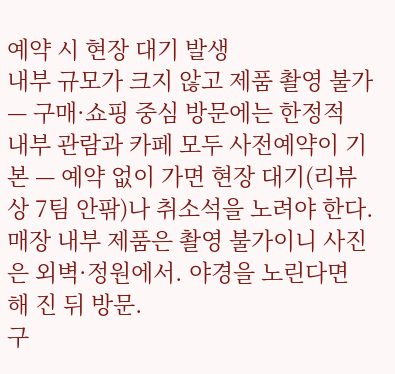예약 시 현장 대기 발생
내부 규모가 크지 않고 제품 촬영 불가 — 구매·쇼핑 중심 방문에는 한정적
내부 관람과 카페 모두 사전예약이 기본 — 예약 없이 가면 현장 대기(리뷰상 7팀 안팎)나 취소석을 노려야 한다. 매장 내부 제품은 촬영 불가이니 사진은 외벽·정원에서. 야경을 노린다면 해 진 뒤 방문.
구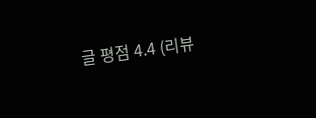글 평점 4.4 (리뷰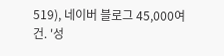519), 네이버 블로그 45,000여 건. '성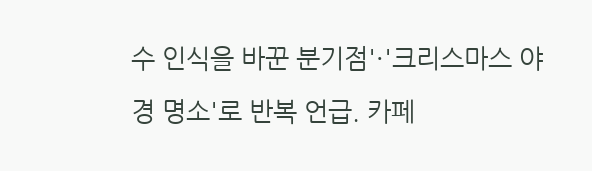수 인식을 바꾼 분기점'·'크리스마스 야경 명소'로 반복 언급. 카페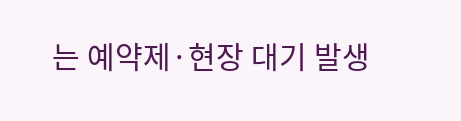는 예약제·현장 대기 발생